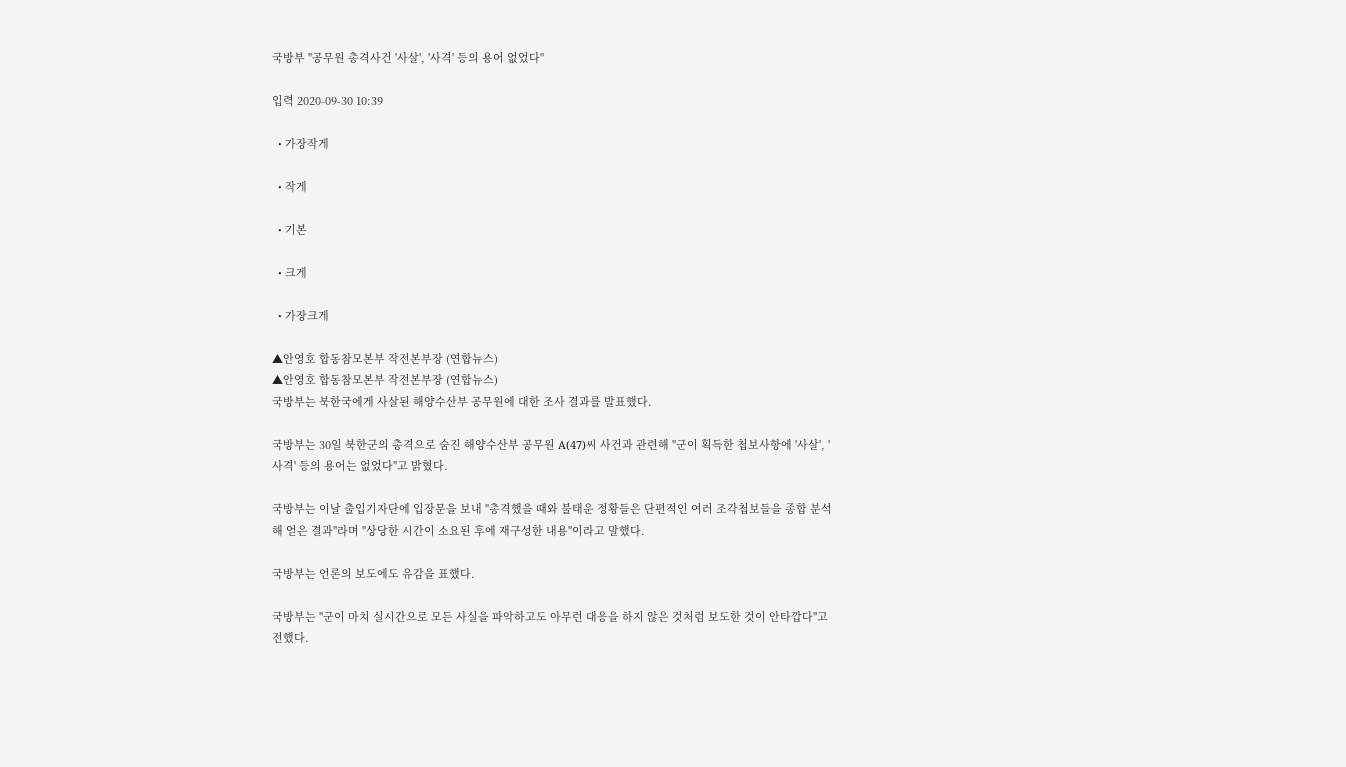국방부 "공무원 총격사건 '사살', '사격' 등의 용어 없었다"

입력 2020-09-30 10:39

  • 가장작게

  • 작게

  • 기본

  • 크게

  • 가장크게

▲안영호 합동참모본부 작전본부장 (연합뉴스)
▲안영호 합동참모본부 작전본부장 (연합뉴스)
국방부는 북한국에게 사살된 해양수산부 공무원에 대한 조사 결과를 발표했다.

국방부는 30일 북한군의 총격으로 숨진 해양수산부 공무원 A(47)씨 사건과 관련해 "군이 획득한 첩보사항에 '사살', '사격' 등의 용어는 없었다"고 밝혔다.

국방부는 이날 출입기자단에 입장문을 보내 "총격했을 때와 불태운 정황들은 단편적인 여러 조각첩보들을 종합 분석해 얻은 결과"라며 "상당한 시간이 소요된 후에 재구성한 내용"이라고 말했다.

국방부는 언론의 보도에도 유감을 표했다.

국방부는 "군이 마치 실시간으로 모든 사실을 파악하고도 아무런 대응을 하지 않은 것처럼 보도한 것이 안타깝다"고 전했다.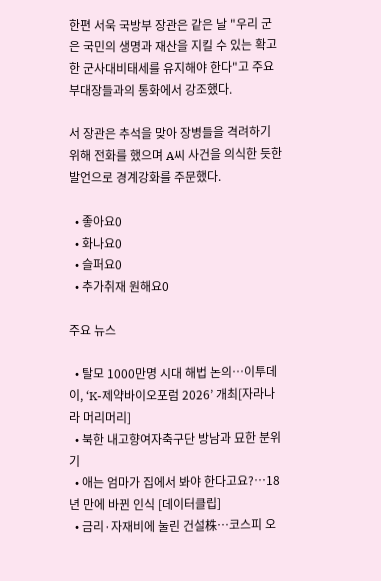한편 서욱 국방부 장관은 같은 날 "우리 군은 국민의 생명과 재산을 지킬 수 있는 확고한 군사대비태세를 유지해야 한다"고 주요 부대장들과의 통화에서 강조했다.

서 장관은 추석을 맞아 장병들을 격려하기 위해 전화를 했으며 A씨 사건을 의식한 듯한 발언으로 경계강화를 주문했다.

  • 좋아요0
  • 화나요0
  • 슬퍼요0
  • 추가취재 원해요0

주요 뉴스

  • 탈모 1000만명 시대 해법 논의…이투데이, ‘K-제약바이오포럼 2026’ 개최[자라나라 머리머리]
  • 북한 내고향여자축구단 방남과 묘한 분위기
  • 애는 엄마가 집에서 봐야 한다고요?…18년 만에 바뀐 인식 [데이터클립]
  • 금리·자재비에 눌린 건설株…코스피 오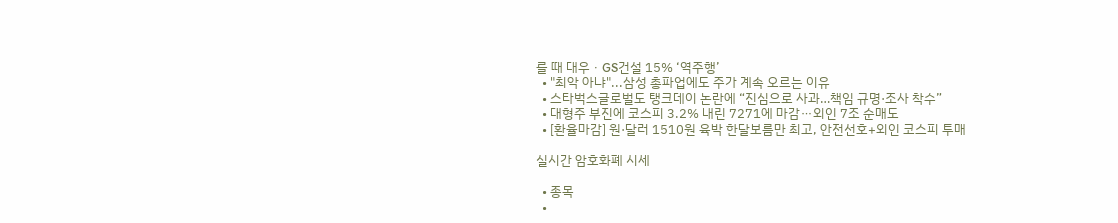를 때 대우ㆍGS건설 15% ‘역주행’
  • "최악 아냐"...삼성 총파업에도 주가 계속 오르는 이유
  • 스타벅스글로벌도 탱크데이 논란에 “진심으로 사과…책임 규명·조사 착수”
  • 대형주 부진에 코스피 3.2% 내린 7271에 마감⋯외인 7조 순매도
  • [환율마감] 원·달러 1510원 육박 한달보름만 최고, 안전선호+외인 코스피 투매

실시간 암호화폐 시세

  • 종목
  •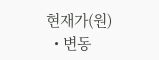현재가(원)
  • 변동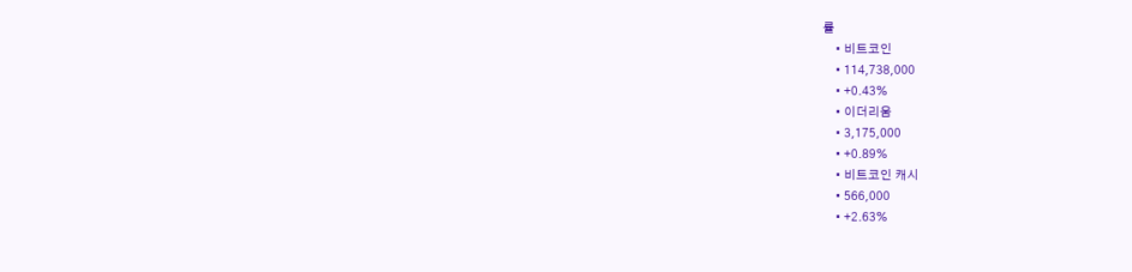률
    • 비트코인
    • 114,738,000
    • +0.43%
    • 이더리움
    • 3,175,000
    • +0.89%
    • 비트코인 캐시
    • 566,000
    • +2.63%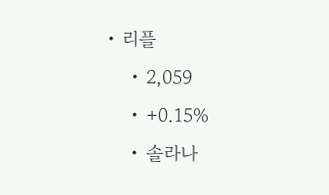• 리플
    • 2,059
    • +0.15%
    • 솔라나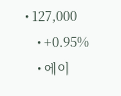• 127,000
    • +0.95%
    • 에이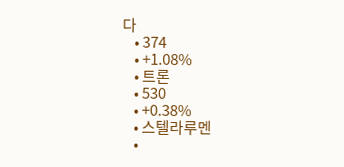다
    • 374
    • +1.08%
    • 트론
    • 530
    • +0.38%
    • 스텔라루멘
    •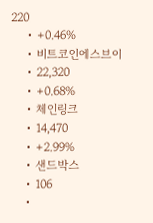220
    • +0.46%
    • 비트코인에스브이
    • 22,320
    • +0.68%
    • 체인링크
    • 14,470
    • +2.99%
    • 샌드박스
    • 106
    •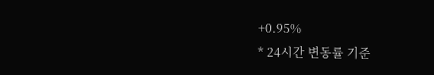+0.95%
* 24시간 변동률 기준